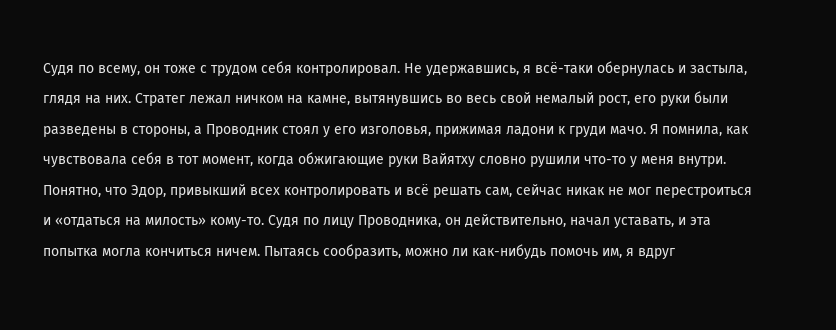Судя по всему, он тоже с трудом себя контролировал. Не удержавшись, я всё-таки обернулась и застыла, глядя на них. Стратег лежал ничком на камне, вытянувшись во весь свой немалый рост, его руки были разведены в стороны, а Проводник стоял у его изголовья, прижимая ладони к груди мачо. Я помнила, как чувствовала себя в тот момент, когда обжигающие руки Вайятху словно рушили что-то у меня внутри. Понятно, что Эдор, привыкший всех контролировать и всё решать сам, сейчас никак не мог перестроиться и «отдаться на милость» кому-то. Судя по лицу Проводника, он действительно, начал уставать, и эта попытка могла кончиться ничем. Пытаясь сообразить, можно ли как-нибудь помочь им, я вдруг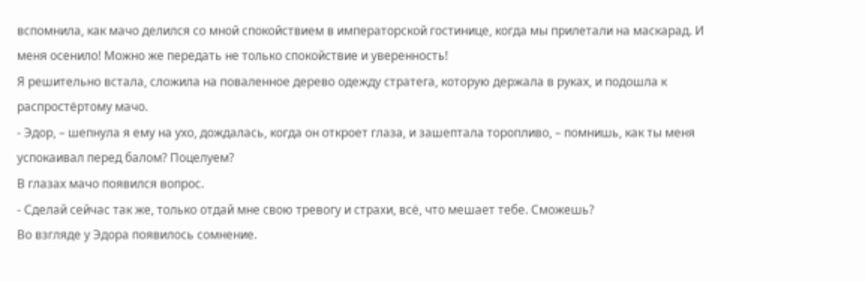вспомнила, как мачо делился со мной спокойствием в императорской гостинице, когда мы прилетали на маскарад. И меня осенило! Можно же передать не только спокойствие и уверенность!
Я решительно встала, сложила на поваленное дерево одежду стратега, которую держала в руках, и подошла к распростёртому мачо.
- Эдор, – шепнула я ему на ухо, дождалась, когда он откроет глаза, и зашептала торопливо, – помнишь, как ты меня успокаивал перед балом? Поцелуем?
В глазах мачо появился вопрос.
- Сделай сейчас так же, только отдай мне свою тревогу и страхи, всё, что мешает тебе. Сможешь?
Во взгляде у Эдора появилось сомнение.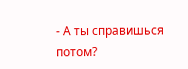- А ты справишься потом?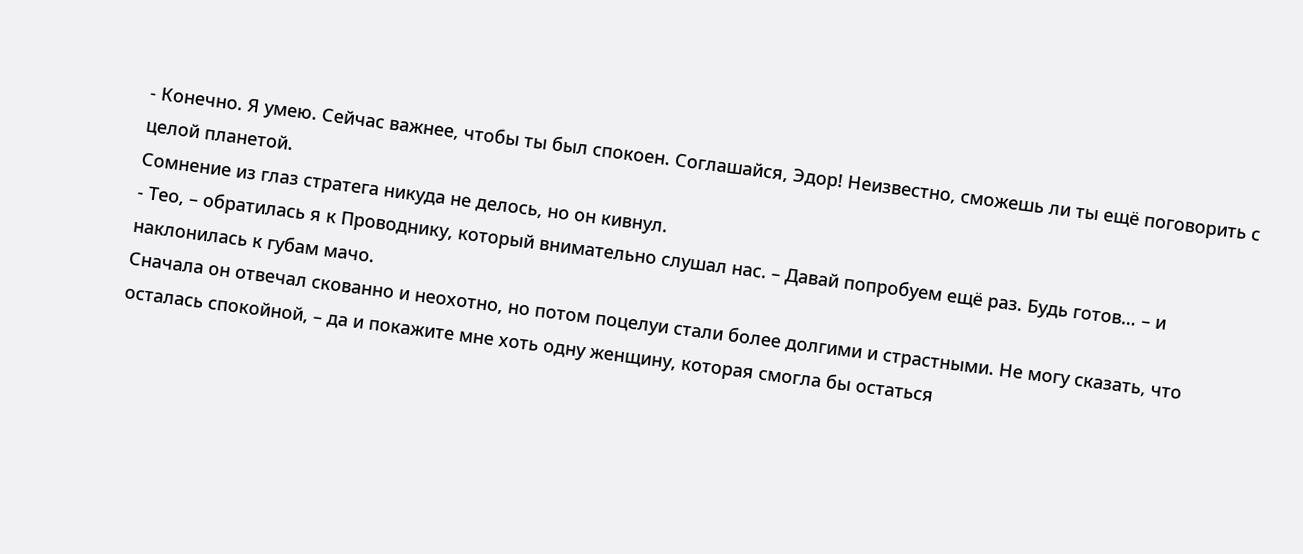- Конечно. Я умею. Сейчас важнее, чтобы ты был спокоен. Соглашайся, Эдор! Неизвестно, сможешь ли ты ещё поговорить с целой планетой.
Сомнение из глаз стратега никуда не делось, но он кивнул.
- Тео, – обратилась я к Проводнику, который внимательно слушал нас. – Давай попробуем ещё раз. Будь готов… – и наклонилась к губам мачо.
Сначала он отвечал скованно и неохотно, но потом поцелуи стали более долгими и страстными. Не могу сказать, что осталась спокойной, – да и покажите мне хоть одну женщину, которая смогла бы остаться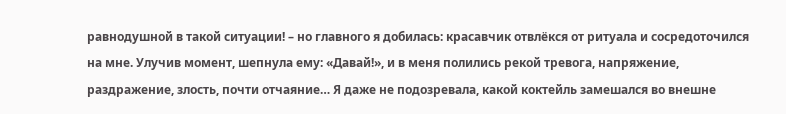равнодушной в такой ситуации! – но главного я добилась: красавчик отвлёкся от ритуала и сосредоточился на мне. Улучив момент, шепнула ему: «Давай!», и в меня полились рекой тревога, напряжение, раздражение, злость, почти отчаяние… Я даже не подозревала, какой коктейль замешался во внешне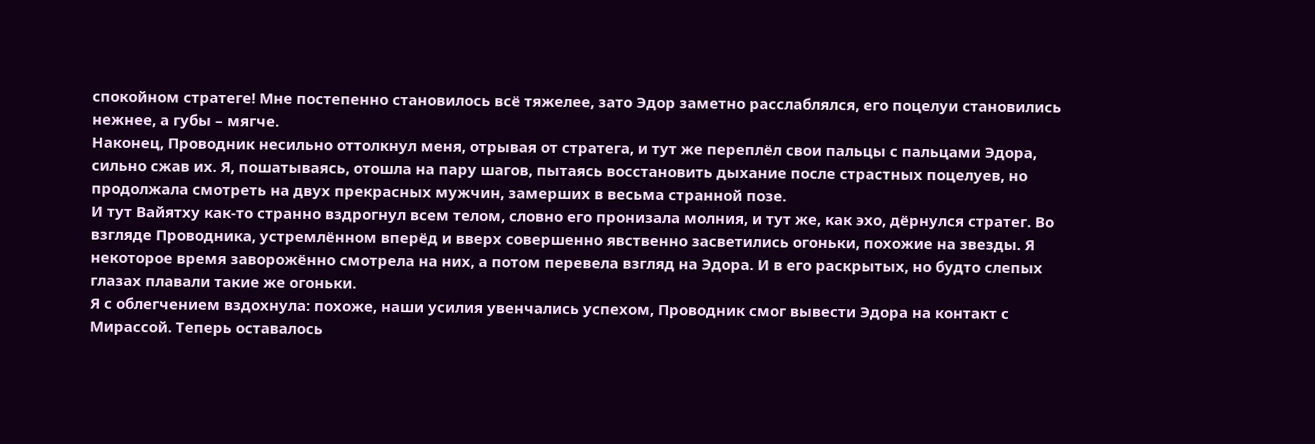спокойном стратеге! Мне постепенно становилось всё тяжелее, зато Эдор заметно расслаблялся, его поцелуи становились нежнее, а губы – мягче.
Наконец, Проводник несильно оттолкнул меня, отрывая от стратега, и тут же переплёл свои пальцы с пальцами Эдора, сильно сжав их. Я, пошатываясь, отошла на пару шагов, пытаясь восстановить дыхание после страстных поцелуев, но продолжала смотреть на двух прекрасных мужчин, замерших в весьма странной позе.
И тут Вайятху как-то странно вздрогнул всем телом, словно его пронизала молния, и тут же, как эхо, дёрнулся стратег. Во взгляде Проводника, устремлённом вперёд и вверх совершенно явственно засветились огоньки, похожие на звезды. Я некоторое время заворожённо смотрела на них, а потом перевела взгляд на Эдора. И в его раскрытых, но будто слепых глазах плавали такие же огоньки.
Я с облегчением вздохнула: похоже, наши усилия увенчались успехом, Проводник смог вывести Эдора на контакт с Мирассой. Теперь оставалось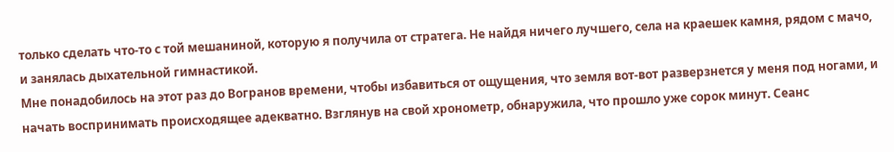только сделать что-то с той мешаниной, которую я получила от стратега. Не найдя ничего лучшего, села на краешек камня, рядом с мачо, и занялась дыхательной гимнастикой.
Мне понадобилось на этот раз до Вогранов времени, чтобы избавиться от ощущения, что земля вот-вот разверзнется у меня под ногами, и начать воспринимать происходящее адекватно. Взглянув на свой хронометр, обнаружила, что прошло уже сорок минут. Сеанс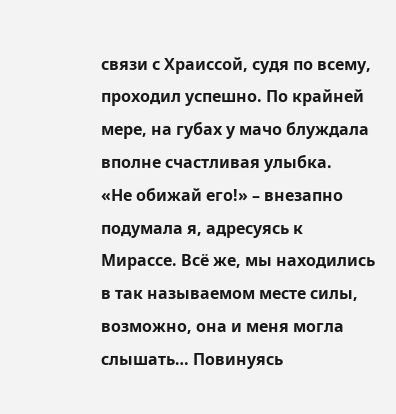связи с Храиссой, судя по всему, проходил успешно. По крайней мере, на губах у мачо блуждала вполне счастливая улыбка.
«Не обижай его!» – внезапно подумала я, адресуясь к Мирассе. Всё же, мы находились в так называемом месте силы, возможно, она и меня могла слышать… Повинуясь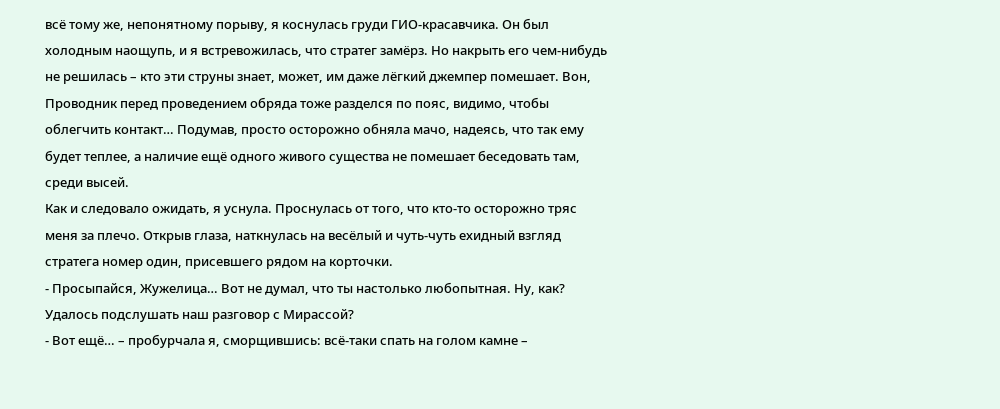всё тому же, непонятному порыву, я коснулась груди ГИО-красавчика. Он был холодным наощупь, и я встревожилась, что стратег замёрз. Но накрыть его чем-нибудь не решилась – кто эти струны знает, может, им даже лёгкий джемпер помешает. Вон, Проводник перед проведением обряда тоже разделся по пояс, видимо, чтобы облегчить контакт… Подумав, просто осторожно обняла мачо, надеясь, что так ему будет теплее, а наличие ещё одного живого существа не помешает беседовать там, среди высей.
Как и следовало ожидать, я уснула. Проснулась от того, что кто-то осторожно тряс меня за плечо. Открыв глаза, наткнулась на весёлый и чуть-чуть ехидный взгляд стратега номер один, присевшего рядом на корточки.
- Просыпайся, Жужелица… Вот не думал, что ты настолько любопытная. Ну, как? Удалось подслушать наш разговор с Мирассой?
- Вот ещё… – пробурчала я, сморщившись: всё-таки спать на голом камне –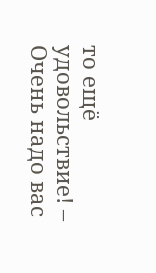то ещё удовольствие! – Очень надо вас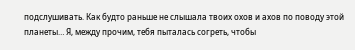подслушивать. Как будто раньше не слышала твоих охов и ахов по поводу этой планеты… Я, между прочим, тебя пыталась согреть, чтобы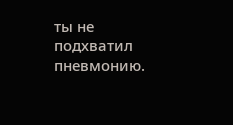ты не подхватил пневмонию.